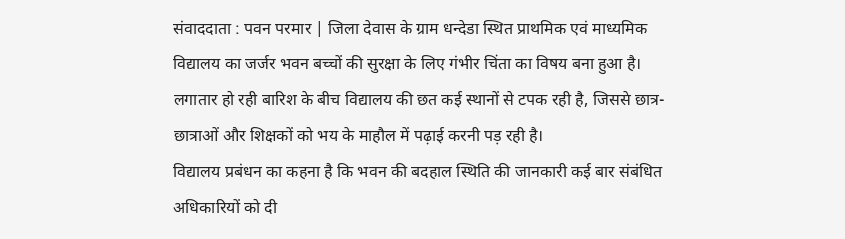संवाददाता : पवन परमार | जिला देवास के ग्राम धन्देडा स्थित प्राथमिक एवं माध्यमिक विद्यालय का जर्जर भवन बच्चों की सुरक्षा के लिए गंभीर चिंता का विषय बना हुआ है। लगातार हो रही बारिश के बीच विद्यालय की छत कई स्थानों से टपक रही है, जिससे छात्र-छात्राओं और शिक्षकों को भय के माहौल में पढ़ाई करनी पड़ रही है।
विद्यालय प्रबंधन का कहना है कि भवन की बदहाल स्थिति की जानकारी कई बार संबंधित अधिकारियों को दी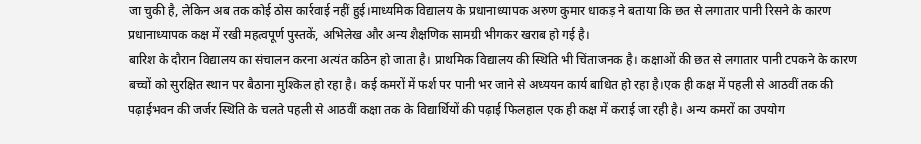जा चुकी है, लेकिन अब तक कोई ठोस कार्रवाई नहीं हुई।माध्यमिक विद्यालय के प्रधानाध्यापक अरुण कुमार धाकड़ ने बताया कि छत से लगातार पानी रिसने के कारण प्रधानाध्यापक कक्ष में रखी महत्वपूर्ण पुस्तकें, अभिलेख और अन्य शैक्षणिक सामग्री भीगकर खराब हो गई है।
बारिश के दौरान विद्यालय का संचालन करना अत्यंत कठिन हो जाता है। प्राथमिक विद्यालय की स्थिति भी चिंताजनक है। कक्षाओं की छत से लगातार पानी टपकने के कारण बच्चों को सुरक्षित स्थान पर बैठाना मुश्किल हो रहा है। कई कमरों में फर्श पर पानी भर जाने से अध्ययन कार्य बाधित हो रहा है।एक ही कक्ष में पहली से आठवीं तक की पढ़ाईभवन की जर्जर स्थिति के चलते पहली से आठवीं कक्षा तक के विद्यार्थियों की पढ़ाई फिलहाल एक ही कक्ष में कराई जा रही है। अन्य कमरों का उपयोग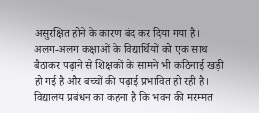असुरक्षित होने के कारण बंद कर दिया गया है। अलग-अलग कक्षाओं के विद्यार्थियों को एक साथ बैठाकर पढ़ाने से शिक्षकों के सामने भी कठिनाई खड़ी हो गई है और बच्चों की पढ़ाई प्रभावित हो रही है।
विद्यालय प्रबंधन का कहना है कि भवन की मरम्मत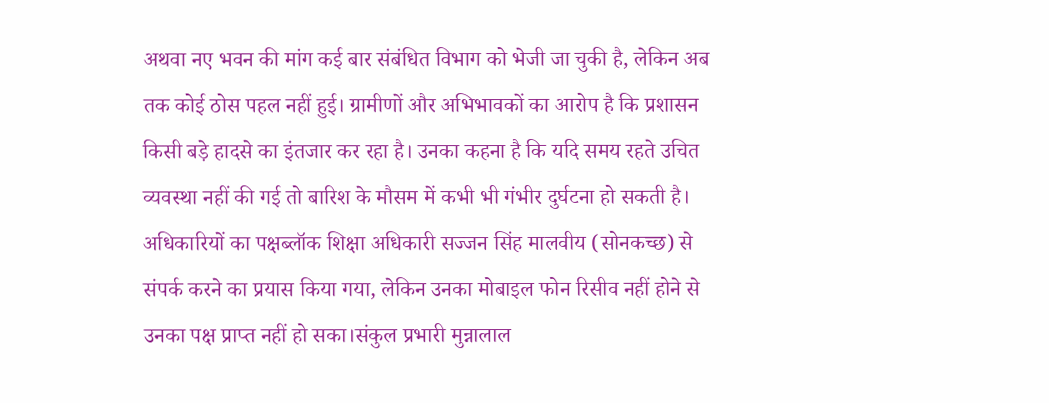अथवा नए भवन की मांग कई बार संबंधित विभाग को भेजी जा चुकी है, लेकिन अब तक कोई ठोस पहल नहीं हुई। ग्रामीणों और अभिभावकों का आरोप है कि प्रशासन किसी बड़े हादसे का इंतजार कर रहा है। उनका कहना है कि यदि समय रहते उचित व्यवस्था नहीं की गई तो बारिश के मौसम में कभी भी गंभीर दुर्घटना हो सकती है।
अधिकारियों का पक्षब्लॉक शिक्षा अधिकारी सज्जन सिंह मालवीय (सोनकच्छ) से संपर्क करने का प्रयास किया गया, लेकिन उनका मोबाइल फोन रिसीव नहीं होने से उनका पक्ष प्राप्त नहीं हो सका।संकुल प्रभारी मुन्नालाल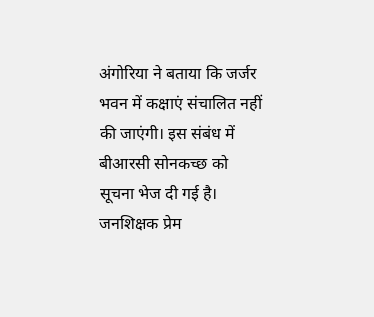अंगोरिया ने बताया कि जर्जर भवन में कक्षाएं संचालित नहीं की जाएंगी। इस संबंध में बीआरसी सोनकच्छ को सूचना भेज दी गई है।
जनशिक्षक प्रेम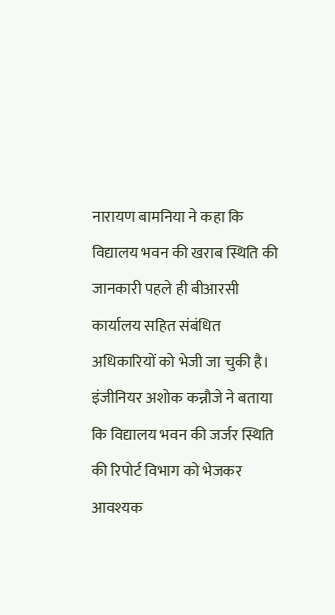नारायण बामनिया ने कहा कि विद्यालय भवन की खराब स्थिति की जानकारी पहले ही बीआरसी कार्यालय सहित संबंधित अधिकारियों को भेजी जा चुकी है।
इंजीनियर अशोक कन्नौजे ने बताया कि विद्यालय भवन की जर्जर स्थिति की रिपोर्ट विभाग को भेजकर आवश्यक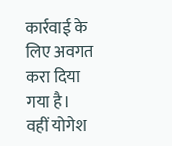कार्रवाई के लिए अवगत करा दिया गया है।
वहीं योगेश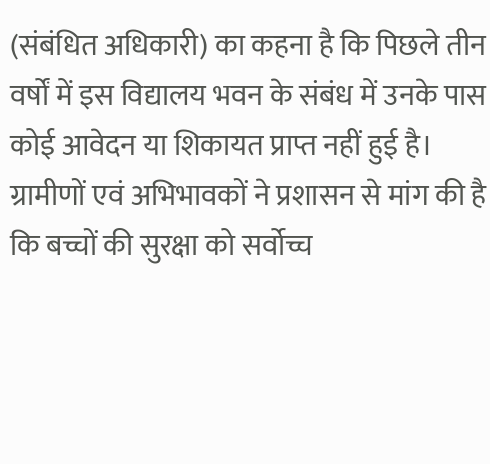(संबंधित अधिकारी) का कहना है कि पिछले तीन वर्षों में इस विद्यालय भवन के संबंध में उनके पास कोई आवेदन या शिकायत प्राप्त नहीं हुई है।
ग्रामीणों एवं अभिभावकों ने प्रशासन से मांग की है कि बच्चों की सुरक्षा को सर्वोच्च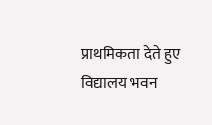प्राथमिकता देते हुए विद्यालय भवन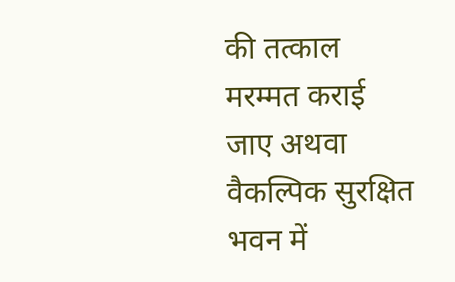की तत्काल मरम्मत कराई जाए अथवा वैकल्पिक सुरक्षित भवन में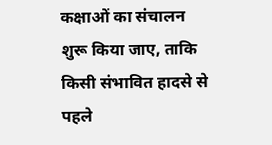कक्षाओं का संचालन शुरू किया जाए, ताकि किसी संभावित हादसे से पहले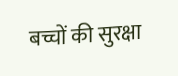बच्चों की सुरक्षा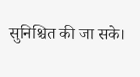सुनिश्चित की जा सके।